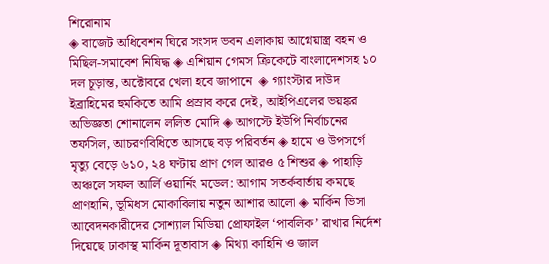শিরোনাম
◈ বাজেট অধিবেশন ঘিরে সংসদ ভবন এলাকায় আগ্নেয়াস্ত্র বহন ও মিছিল-সমাবেশ নিষিদ্ধ ◈ এশিয়ান গেমস ক্রিকে‌টে বাংলা‌দেশসহ ১০ দল চূড়ান্ত, অ‌ক্টোব‌রে খেলা হ‌বে জাপা‌নে  ◈ গ‌্যাংস্টার দাউদ ইব্রাহিমের হুম‌কি‌তে আ‌মি প্রস্রাব ক‌রে দেই, আইপিএলের ভয়ঙ্কর অভিজ্ঞতা শোনালেন ললিত মো‌দি ◈ আগস্টে ইউপি নির্বাচনের তফসিল, আচরণবিধিতে আসছে বড় পরিবর্তন ◈ হামে ও উপসর্গে মৃত্যু বেড়ে ৬১০, ২৪ ঘণ্টায় প্রাণ গেল আরও ৫ শিশুর ◈ পাহাড়ি অঞ্চলে সফল আর্লি ওয়ার্নিং মডেল: আগাম সতর্কবার্তায় কমছে প্রাণহানি, ভূমিধস মোকাবিলায় নতুন আশার আলো ◈ মার্কিন ভিসা আবেদনকারীদের সোশ্যাল মিডিয়া প্রোফাইল ‘পাবলিক’ রাখার নির্দেশ দিয়েছে ঢাকাস্থ মার্কিন দূতাবাস ◈ মিথ্যা কাহিনি ও জাল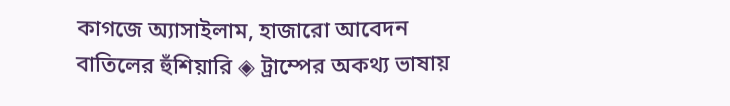কাগজে অ্যাসাইলাম, হাজারো আবেদন বাতিলের হুঁশিয়ারি ◈ ট্রাম্পের অকথ্য ভাষায়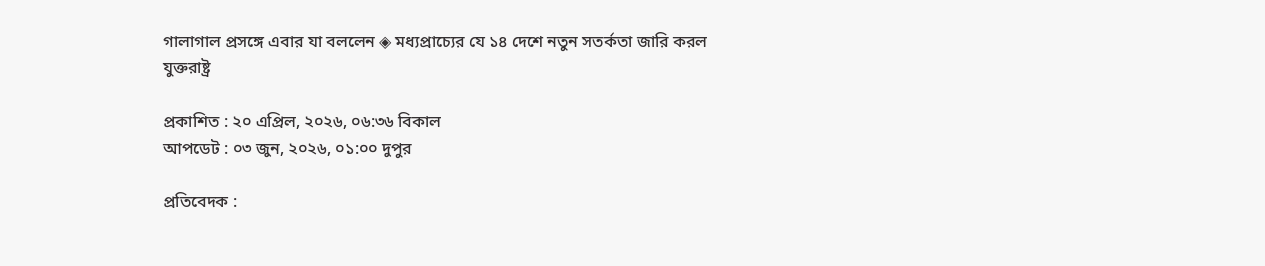গালাগাল প্রসঙ্গে এবার যা বললেন ◈ মধ্যপ্রাচ্যের যে ১৪ দেশে নতুন সতর্কতা জারি করল যুক্তরাষ্ট্র

প্রকাশিত : ২০ এপ্রিল, ২০২৬, ০৬:৩৬ বিকাল
আপডেট : ০৩ জুন, ২০২৬, ০১:০০ দুপুর

প্রতিবেদক :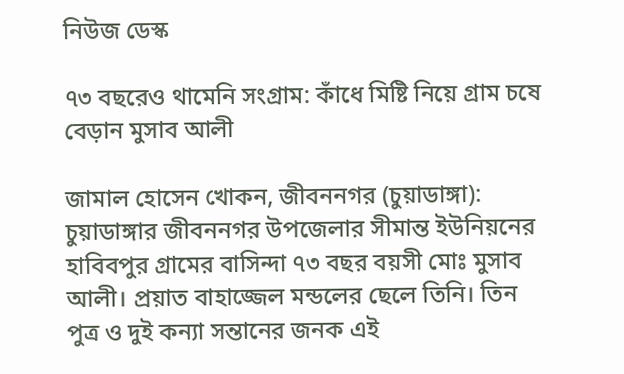নিউজ ডেস্ক

৭৩ বছরেও থামেনি সংগ্রাম: কাঁধে মিষ্টি নিয়ে গ্রাম চষে বেড়ান মুসাব আলী

জামাল হোসেন খোকন, জীবননগর (চুয়াডাঙ্গা): চুয়াডাঙ্গার জীবননগর উপজেলার সীমান্ত ইউনিয়নের হাবিবপুর গ্রামের বাসিন্দা ৭৩ বছর বয়সী মোঃ মুসাব আলী। প্রয়াত বাহাজ্জেল মন্ডলের ছেলে তিনি। তিন পুত্র ও দুই কন্যা সন্তানের জনক এই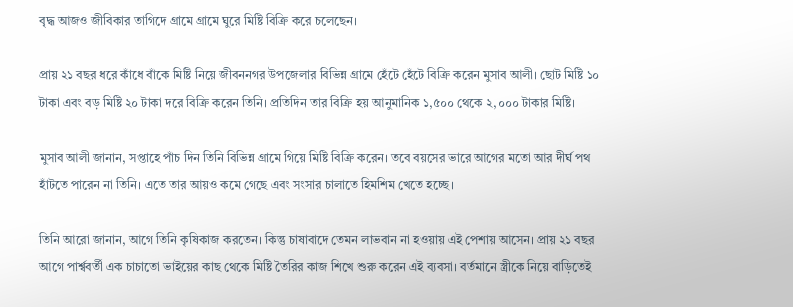বৃদ্ধ আজও জীবিকার তাগিদে গ্রামে গ্রামে ঘুরে মিষ্টি বিক্রি করে চলেছেন।

প্রায় ২১ বছর ধরে কাঁধে বাঁকে মিষ্টি নিয়ে জীবননগর উপজেলার বিভিন্ন গ্রামে হেঁটে হেঁটে বিক্রি করেন মুসাব আলী। ছোট মিষ্টি ১০ টাকা এবং বড় মিষ্টি ২০ টাকা দরে বিক্রি করেন তিনি। প্রতিদিন তার বিক্রি হয় আনুমানিক ১,৫০০ থেকে ২,০০০ টাকার মিষ্টি।

মুসাব আলী জানান, সপ্তাহে পাঁচ দিন তিনি বিভিন্ন গ্রামে গিয়ে মিষ্টি বিক্রি করেন। তবে বয়সের ভারে আগের মতো আর দীর্ঘ পথ হাঁটতে পারেন না তিনি। এতে তার আয়ও কমে গেছে এবং সংসার চালাতে হিমশিম খেতে হচ্ছে।

তিনি আরো জানান, আগে তিনি কৃষিকাজ করতেন। কিন্তু চাষাবাদে তেমন লাভবান না হওয়ায় এই পেশায় আসেন। প্রায় ২১ বছর আগে পার্শ্ববর্তী এক চাচাতো ভাইয়ের কাছ থেকে মিষ্টি তৈরির কাজ শিখে শুরু করেন এই ব্যবসা। বর্তমানে স্ত্রীকে নিয়ে বাড়িতেই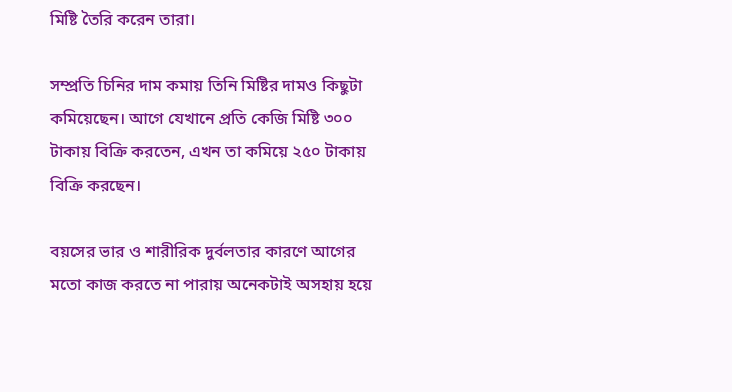মিষ্টি তৈরি করেন তারা।

সম্প্রতি চিনির দাম কমায় তিনি মিষ্টির দামও কিছুটা কমিয়েছেন। আগে যেখানে প্রতি কেজি মিষ্টি ৩০০ টাকায় বিক্রি করতেন, এখন তা কমিয়ে ২৫০ টাকায় বিক্রি করছেন।

বয়সের ভার ও শারীরিক দুর্বলতার কারণে আগের মতো কাজ করতে না পারায় অনেকটাই অসহায় হয়ে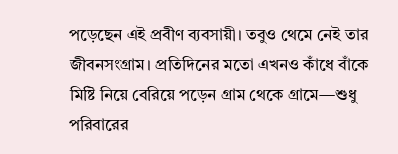পড়েছেন এই প্রবীণ ব্যবসায়ী। তবুও থেমে নেই তার জীবনসংগ্রাম। প্রতিদিনের মতো এখনও কাঁধে বাঁকে মিষ্টি নিয়ে বেরিয়ে পড়েন গ্রাম থেকে গ্রামে—শুধু পরিবারের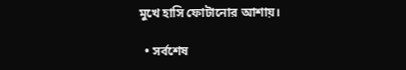মুখে হাসি ফোটানোর আশায়।

  • সর্বশেষ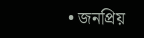• জনপ্রিয়